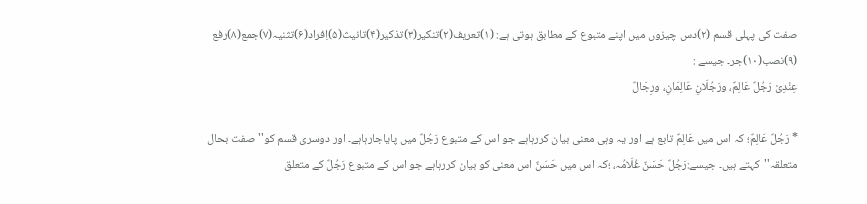صفت کی پہلی قسم (۲)دس چیزوں میں اپنے متبوع کے مطابق ہوتی ہے: (۱)تعریف(۲)تنکیر(۳)تذکیر(۴)تانیث(۵)اِفراد(۶)تثنیہ(۷)جمع(۸)رفع (۹)نصب(۱۰)جر۔ جیسے :
عِنْدِیْ رَجُلٌ عَالِمٌ، ورَجُلَانِ عَالِمَانِ، ورِجَالٌ

* رَجُلٌ عَالِمٌ؛ کہ اس میں عَالِمٌ تابع ہے اور یہ وہی معنی بیان کررہاہے جو اس کے متبوع رَجُلٌ میں پایاجارہاہے۔ اور دوسری قسم کو''صفت بحال متعلقہ''کہتے ہیں۔ جیسے:رَجُلٌ حَسَنٌ غُلَامُہ، ؛کہ اس میں حَسَنٌ اس معنی کو بیان کررہاہے جو اس کے متبوع رَجُلٌ کے متعلق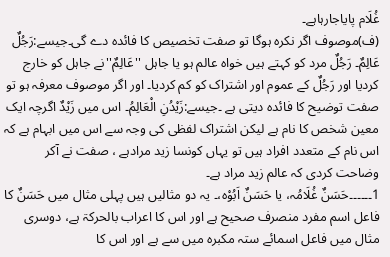غُلَام پایاجارہاہے۔
(ف)موصوف اگر نکرہ ہوگا تو صفت تخصیص کا فائدہ دے گی۔جیسے:رَجُلٌ عَالِمٌ۔ رَجُلٌ مرد کو کہتے ہیں خواہ عالم ہو یا جاہل ''عَالِمٌ''نے جاہل کو خارج کردیا اور رَجُلٌ کے عموم اور اشتراک کو کم کردیا۔ اور اگر موصوف معرفہ ہو تو صفت توضیح کا فائدہ دیتی ہے ۔جیسے:زَیْدُنِ الْعَالِمُ۔ اس میں زَیْدٌ اگرچہ ایک معین شخص کا نام ہے لیکن اشتراک لفظی کی وجہ سے اس میں ابہام ہے کہ اس نام کے متعدد افراد ہیں تو یہاں کونسا زید مرادہے ، صفت نے آکر وضاحت کردی کہ عالم زید مراد ہے۔
1۔۔۔۔۔۔حَسَنٌ غُلَامُہ، یا حَسَنٌ اَبُوْہ،۔ یہ دو مثالیں ہیں پہلی مثال میں حَسَنٌ کا فاعل اسم مفرد منصرف صحیح ہے اور اس کا اعراب بالحرکۃ ہے، دوسری مثال میں فاعل اسمائے ستہ مکبرہ میں سے ہے اور اس کا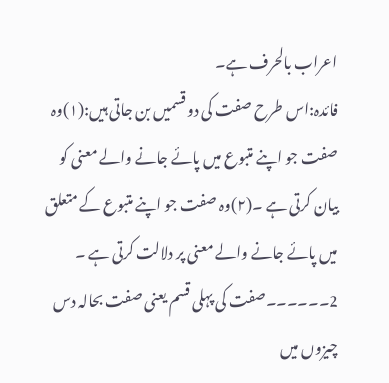اعراب بالحرف ہے۔
فائدہ:اس طرح صفت کی دو قسمیں بن جاتی ہیں:(۱)وہ صفت جو اپنے متبوع میں پائے جانے والے معنی کو بیان کرتی ہے ۔(۲)وہ صفت جو اپنے متبوع کے متعلق میں پائے جانے والے معنی پر دلالت کرتی ہے ۔
2۔۔۔۔۔۔صفت کی پہلی قسم یعنی صفت بحالہ دس چیزوں میں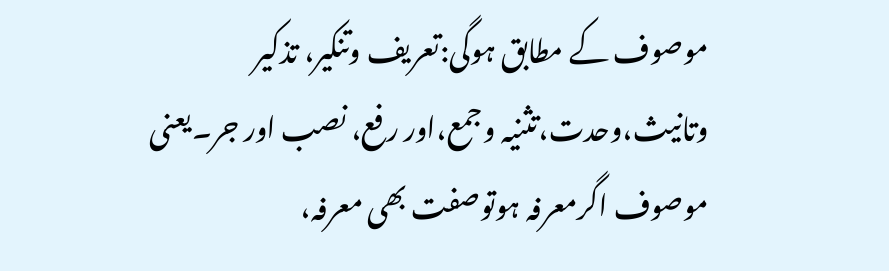موصوف کے مطابق ہوگی:تعریف وتنکیر، تذکیر وتانیث،وحدت،تثنیہ وجمع،اور رفع، نصب اور جر۔یعنی موصوف اگرمعرفہ ہوتوصفت بھی معرفہ،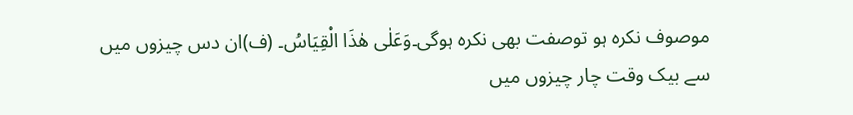موصوف نکرہ ہو توصفت بھی نکرہ ہوگی۔وَعَلٰی ھٰذَا الْقِیَاسُ۔ (ف)ان دس چیزوں میں سے بیک وقت چار چیزوں میں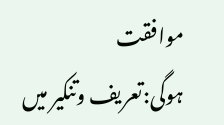موافقت ہوگی:تعریف وتنکیر میں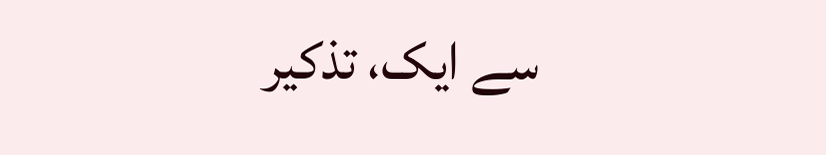سے ایک، تذکیر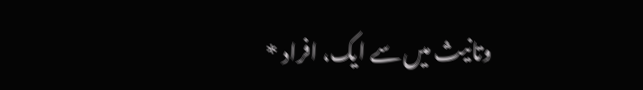وتانیث میں سے ایک، افراد *